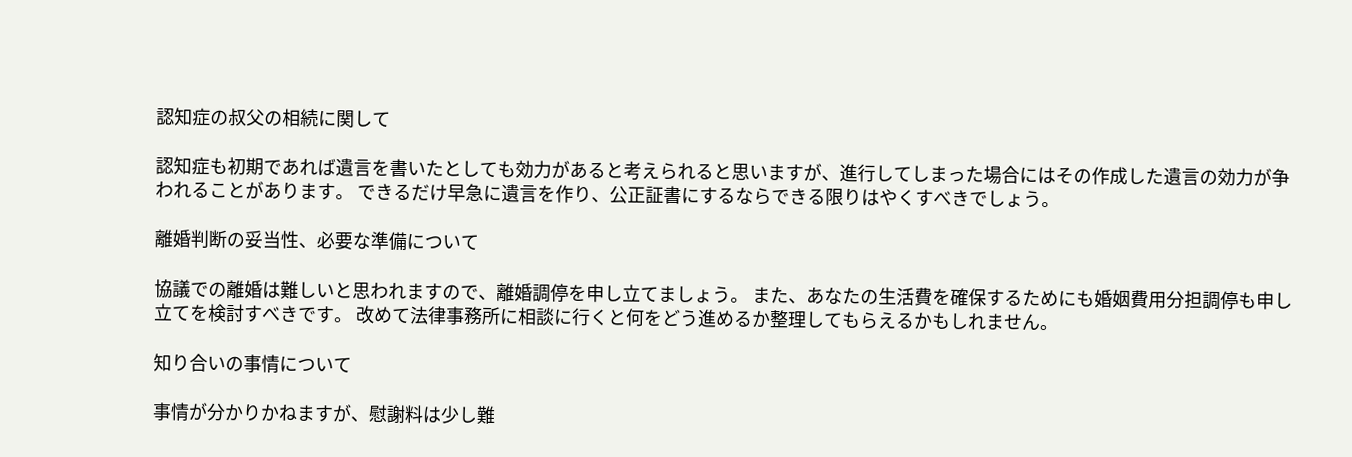認知症の叔父の相続に関して

認知症も初期であれば遺言を書いたとしても効力があると考えられると思いますが、進行してしまった場合にはその作成した遺言の効力が争われることがあります。 できるだけ早急に遺言を作り、公正証書にするならできる限りはやくすべきでしょう。

離婚判断の妥当性、必要な準備について

協議での離婚は難しいと思われますので、離婚調停を申し立てましょう。 また、あなたの生活費を確保するためにも婚姻費用分担調停も申し立てを検討すべきです。 改めて法律事務所に相談に行くと何をどう進めるか整理してもらえるかもしれません。

知り合いの事情について

事情が分かりかねますが、慰謝料は少し難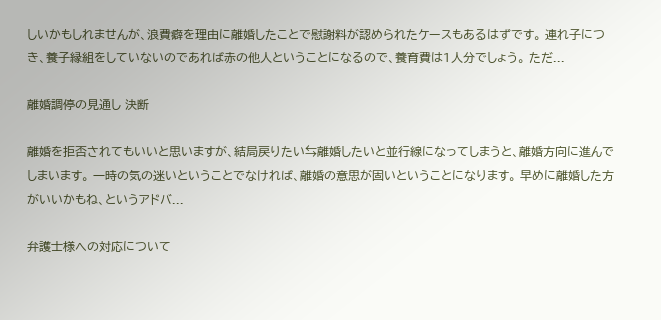しいかもしれませんが、浪費癖を理由に離婚したことで慰謝料が認められたケースもあるはずです。 連れ子につき、養子縁組をしていないのであれば赤の他人ということになるので、養育費は1人分でしょう。 ただ...

離婚調停の見通し 決断

離婚を拒否されてもいいと思いますが、結局戻りたい⇆離婚したいと並行線になってしまうと、離婚方向に進んでしまいます。 一時の気の迷いということでなければ、離婚の意思が固いということになります。 早めに離婚した方がいいかもね、というアドバ...

弁護士様への対応について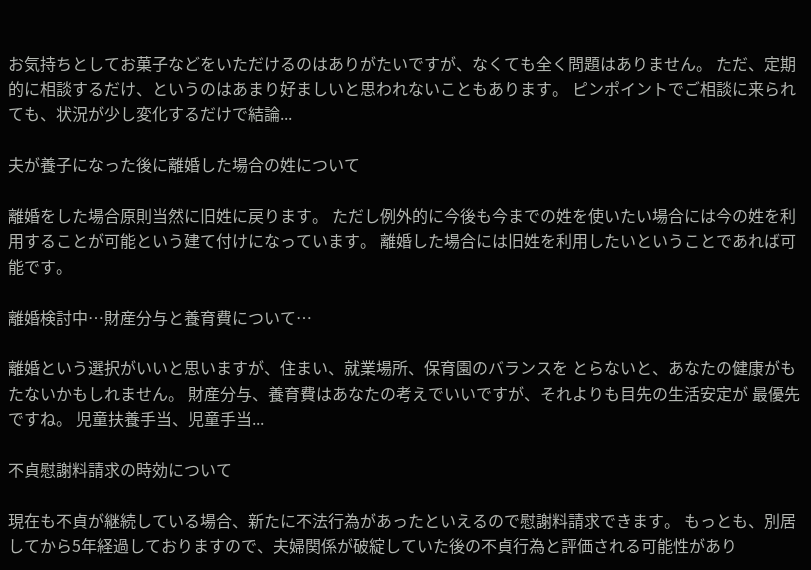お気持ちとしてお菓子などをいただけるのはありがたいですが、なくても全く問題はありません。 ただ、定期的に相談するだけ、というのはあまり好ましいと思われないこともあります。 ピンポイントでご相談に来られても、状況が少し変化するだけで結論...

夫が養子になった後に離婚した場合の姓について

離婚をした場合原則当然に旧姓に戻ります。 ただし例外的に今後も今までの姓を使いたい場合には今の姓を利用することが可能という建て付けになっています。 離婚した場合には旧姓を利用したいということであれば可能です。

離婚検討中…財産分与と養育費について…

離婚という選択がいいと思いますが、住まい、就業場所、保育園のバランスを とらないと、あなたの健康がもたないかもしれません。 財産分与、養育費はあなたの考えでいいですが、それよりも目先の生活安定が 最優先ですね。 児童扶養手当、児童手当...

不貞慰謝料請求の時効について

現在も不貞が継続している場合、新たに不法行為があったといえるので慰謝料請求できます。 もっとも、別居してから5年経過しておりますので、夫婦関係が破綻していた後の不貞行為と評価される可能性があり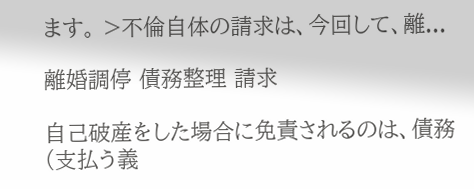ます。 >不倫自体の請求は、今回して、離...

離婚調停 債務整理 請求

自己破産をした場合に免責されるのは、債務(支払う義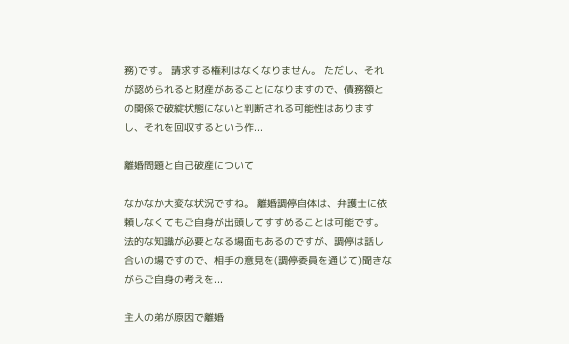務)です。 請求する権利はなくなりません。 ただし、それが認められると財産があることになりますので、債務額との関係で破綻状態にないと判断される可能性はありますし、それを回収するという作...

離婚問題と自己破産について

なかなか大変な状況ですね。 離婚調停自体は、弁護士に依頼しなくてもご自身が出頭してすすめることは可能です。 法的な知識が必要となる場面もあるのですが、調停は話し合いの場ですので、相手の意見を(調停委員を通じて)聞きながらご自身の考えを...

主人の弟が原因で離婚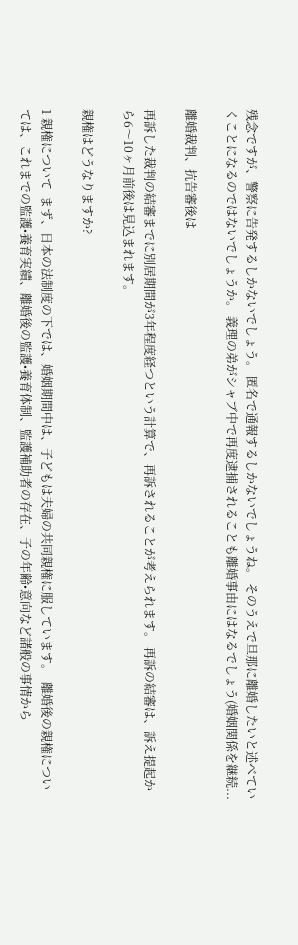残念ですが、警察に告発するしかないでしょう。 匿名で通報するしかないでしょうね。 そのうえで旦那に離婚したいと述べていくことになるのではないでしょうか。 義理の弟がシャブ中で再度逮捕されることも離婚事由にはなるでしょう(婚姻関係を継続...

離婚裁判、抗告審後は

再訴した裁判の結審までに別居期間が3年程度経つという計算で、再訴されることが考えられます。 再訴の結審は、訴え提起から6〜10ヶ月前後は見込まれます。

親権はどうなりますか?

1 親権について  まず、日本の法制度の下では、婚姻期間中は、子どもは夫婦の共同親権に服しています。  離婚後の親権については、これまでの監護•養育実績、離婚後の監護•養育体制、監護補助者の存在、子の年齢•意向など諸般の事情から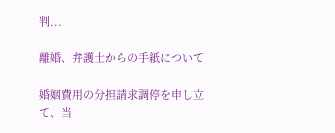判...

離婚、弁護士からの手紙について

婚姻費用の分担請求調停を申し立て、当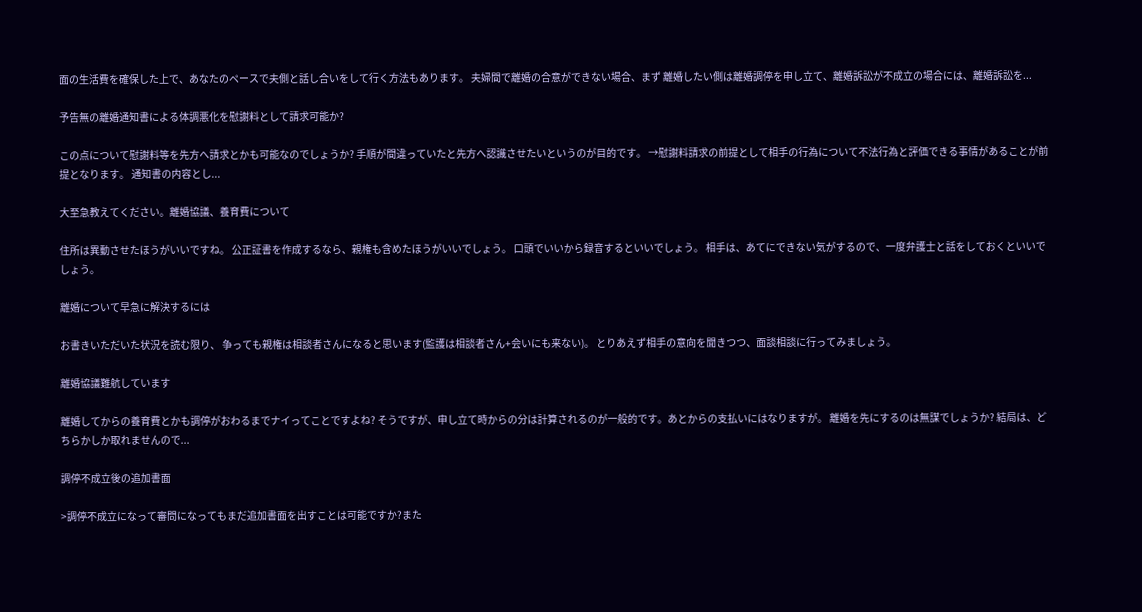面の生活費を確保した上で、あなたのペースで夫側と話し合いをして行く方法もあります。 夫婦間で離婚の合意ができない場合、まず 離婚したい側は離婚調停を申し立て、離婚訴訟が不成立の場合には、離婚訴訟を...

予告無の離婚通知書による体調悪化を慰謝料として請求可能か?

この点について慰謝料等を先方へ請求とかも可能なのでしょうか? 手順が間違っていたと先方へ認識させたいというのが目的です。 →慰謝料請求の前提として相手の行為について不法行為と評価できる事情があることが前提となります。 通知書の内容とし...

大至急教えてください。離婚協議、養育費について

住所は異動させたほうがいいですね。 公正証書を作成するなら、親権も含めたほうがいいでしょう。 口頭でいいから録音するといいでしょう。 相手は、あてにできない気がするので、一度弁護士と話をしておくといいでしょう。

離婚について早急に解決するには

お書きいただいた状況を読む限り、 争っても親権は相談者さんになると思います(監護は相談者さん+会いにも来ない)。 とりあえず相手の意向を聞きつつ、面談相談に行ってみましょう。

離婚協議難航しています

離婚してからの養育費とかも調停がおわるまでナイってことですよね? そうですが、申し立て時からの分は計算されるのが一般的です。あとからの支払いにはなりますが。 離婚を先にするのは無謀でしょうか? 結局は、どちらかしか取れませんので...

調停不成立後の追加書面

>調停不成立になって審問になってもまだ追加書面を出すことは可能ですか?また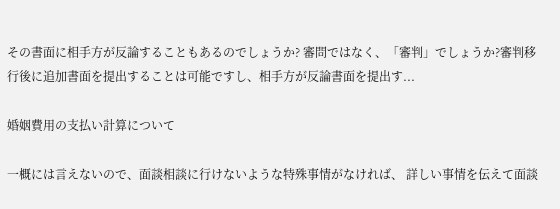その書面に相手方が反論することもあるのでしょうか? 審問ではなく、「審判」でしょうか?審判移行後に追加書面を提出することは可能ですし、相手方が反論書面を提出す...

婚姻費用の支払い計算について

一概には言えないので、面談相談に行けないような特殊事情がなければ、 詳しい事情を伝えて面談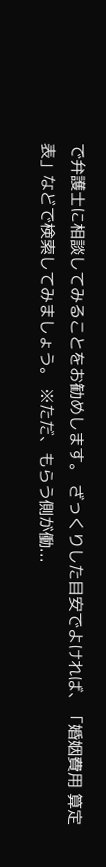で弁護士に相談してみることをお勧めします。 ざっくりした目安でよければ、「婚姻費用 算定表」などで検索してみましょう。 ※ただ、もらう側が働...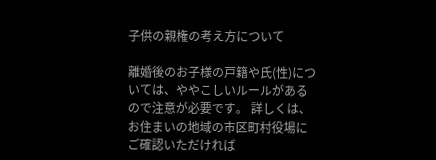子供の親権の考え方について

離婚後のお子様の戸籍や氏(性)については、ややこしいルールがあるので注意が必要です。 詳しくは、お住まいの地域の市区町村役場にご確認いただければ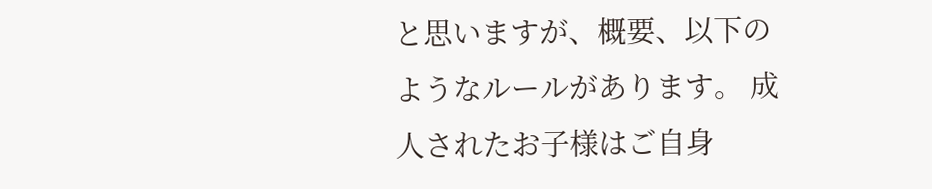と思いますが、概要、以下のようなルールがあります。 成人されたお子様はご自身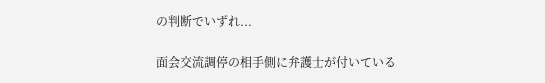の判断でいずれ...

面会交流調停の相手側に弁護士が付いている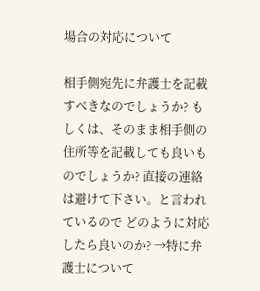場合の対応について

相手側宛先に弁護士を記載すべきなのでしょうか? もしくは、そのまま相手側の住所等を記載しても良いものでしょうか? 直接の連絡は避けて下さい。と言われているので どのように対応したら良いのか? →特に弁護士について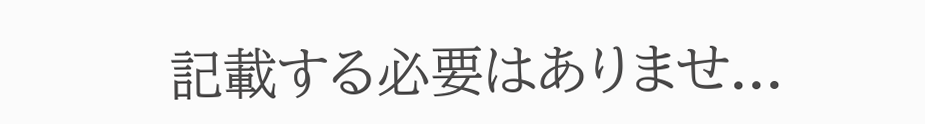記載する必要はありませ...